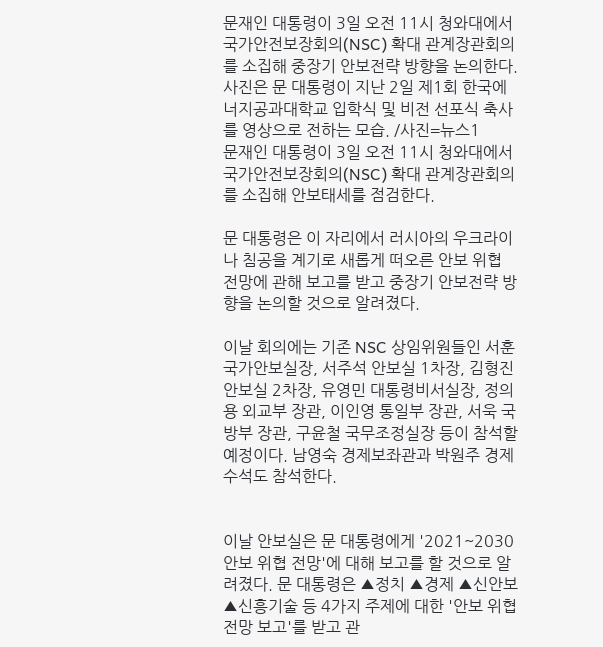문재인 대통령이 3일 오전 11시 청와대에서 국가안전보장회의(NSC) 확대 관계장관회의를 소집해 중장기 안보전략 방향을 논의한다. 사진은 문 대통령이 지난 2일 제1회 한국에너지공과대학교 입학식 및 비전 선포식 축사를 영상으로 전하는 모습. /사진=뉴스1
문재인 대통령이 3일 오전 11시 청와대에서 국가안전보장회의(NSC) 확대 관계장관회의를 소집해 안보태세를 점검한다.

문 대통령은 이 자리에서 러시아의 우크라이나 침공을 계기로 새롭게 떠오른 안보 위협 전망에 관해 보고를 받고 중장기 안보전략 방향을 논의할 것으로 알려졌다.

이날 회의에는 기존 NSC 상임위원들인 서훈 국가안보실장, 서주석 안보실 1차장, 김형진 안보실 2차장, 유영민 대통령비서실장, 정의용 외교부 장관, 이인영 통일부 장관, 서욱 국방부 장관, 구윤철 국무조정실장 등이 참석할 예정이다. 남영숙 경제보좌관과 박원주 경제수석도 참석한다.


이날 안보실은 문 대통령에게 '2021~2030 안보 위협 전망'에 대해 보고를 할 것으로 알려졌다. 문 대통령은 ▲정치 ▲경제 ▲신안보 ▲신흥기술 등 4가지 주제에 대한 '안보 위협 전망 보고'를 받고 관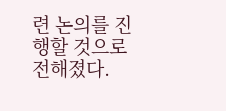련 논의를 진행할 것으로 전해졌다.